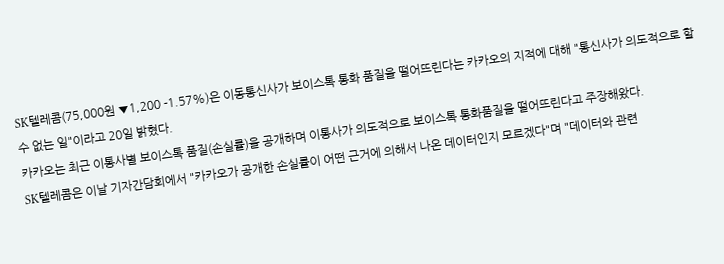SK텔레콤(75,000원 ▼1,200 -1.57%)은 이동통신사가 보이스톡 통화 품질을 떨어뜨린다는 카카오의 지적에 대해 "통신사가 의도적으로 할 수 없는 일"이라고 20일 밝혔다.
카카오는 최근 이통사별 보이스톡 품질(손실률)을 공개하며 이통사가 의도적으로 보이스톡 통화품질을 떨어뜨린다고 주장해왔다.
SK텔레콤은 이날 기자간담회에서 "카카오가 공개한 손실률이 어떤 근거에 의해서 나온 데이터인지 모르겠다"며 "데이터와 관련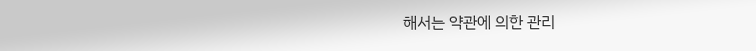해서는 약관에 의한 관리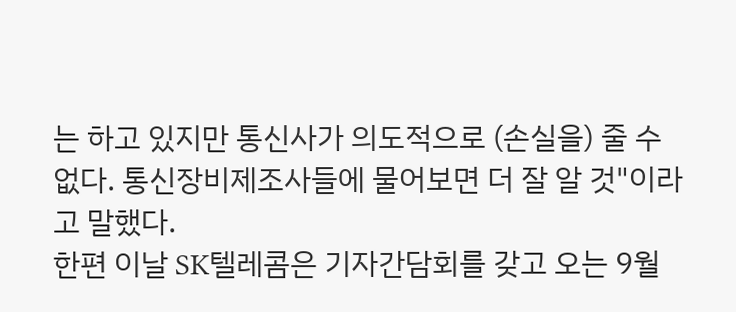는 하고 있지만 통신사가 의도적으로 (손실을) 줄 수 없다. 통신장비제조사들에 물어보면 더 잘 알 것"이라고 말했다.
한편 이날 SK텔레콤은 기자간담회를 갖고 오는 9월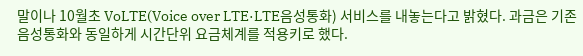말이나 10월초 VoLTE(Voice over LTE·LTE음성통화) 서비스를 내놓는다고 밝혔다. 과금은 기존 음성통화와 동일하게 시간단위 요금체계를 적용키로 했다.